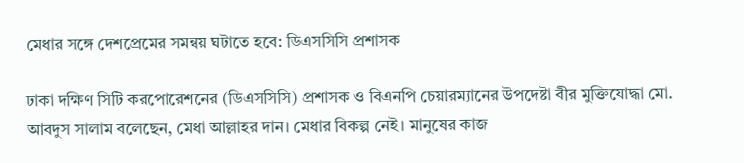মেধার সঙ্গে দেশপ্রেমের সমন্বয় ঘটাতে হবে: ডিএসসিসি প্রশাসক

ঢাকা দক্ষিণ সিটি করপোরেশনের (ডিএসসিসি) প্রশাসক ও বিএনপি চেয়ারম্যানের উপদেষ্টা বীর মুক্তিযোদ্ধা মো. আবদুস সালাম বলেছেন, মেধা আল্লাহর দান। মেধার বিকল্প নেই। মানুষের কাজ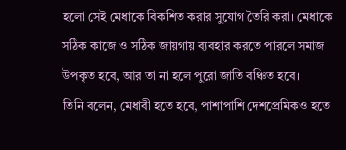হলো সেই মেধাকে বিকশিত করার সুযোগ তৈরি করা। মেধাকে সঠিক কাজে ও সঠিক জায়গায় ব্যবহার করতে পারলে সমাজ উপকৃত হবে, আর তা না হলে পুরো জাতি বঞ্চিত হবে।
তিনি বলেন, মেধাবী হতে হবে, পাশাপাশি দেশপ্রেমিকও হতে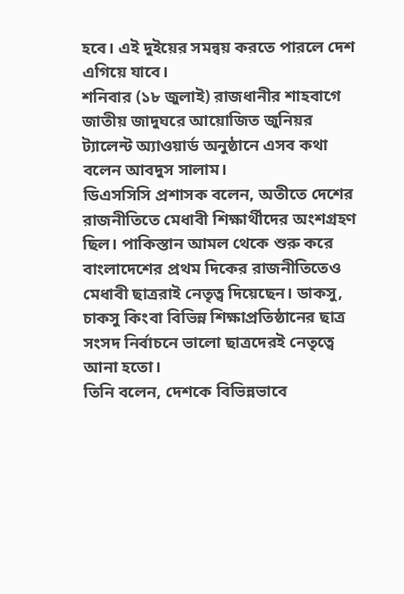হবে। এই দুইয়ের সমন্বয় করতে পারলে দেশ এগিয়ে যাবে।
শনিবার (১৮ জুলাই) রাজধানীর শাহবাগে জাতীয় জাদুঘরে আয়োজিত জুনিয়র ট্যালেন্ট অ্যাওয়ার্ড অনুষ্ঠানে এসব কথা বলেন আবদুস সালাম।
ডিএসসিসি প্রশাসক বলেন, অতীতে দেশের রাজনীতিতে মেধাবী শিক্ষার্থীদের অংশগ্রহণ ছিল। পাকিস্তান আমল থেকে শুরু করে বাংলাদেশের প্রথম দিকের রাজনীতিতেও মেধাবী ছাত্ররাই নেতৃত্ব দিয়েছেন। ডাকসু, চাকসু কিংবা বিভিন্ন শিক্ষাপ্রতিষ্ঠানের ছাত্র সংসদ নির্বাচনে ভালো ছাত্রদেরই নেতৃত্বে আনা হতো।
তিনি বলেন, দেশকে বিভিন্নভাবে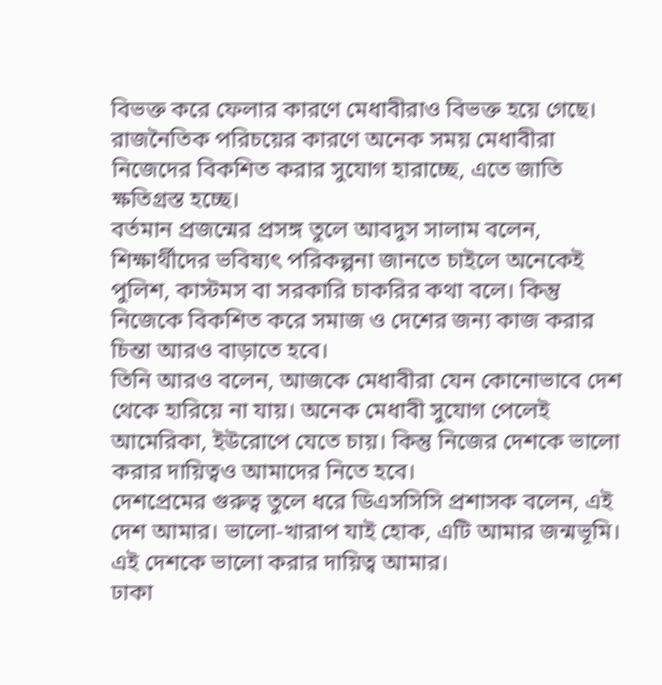বিভক্ত করে ফেলার কারণে মেধাবীরাও বিভক্ত হয়ে গেছে। রাজনৈতিক পরিচয়ের কারণে অনেক সময় মেধাবীরা নিজেদের বিকশিত করার সুযোগ হারাচ্ছে, এতে জাতি ক্ষতিগ্রস্ত হচ্ছে।
বর্তমান প্রজন্মের প্রসঙ্গ তুলে আবদুস সালাম বলেন, শিক্ষার্থীদের ভবিষ্যৎ পরিকল্পনা জানতে চাইলে অনেকেই পুলিশ, কাস্টমস বা সরকারি চাকরির কথা বলে। কিন্তু নিজেকে বিকশিত করে সমাজ ও দেশের জন্য কাজ করার চিন্তা আরও বাড়াতে হবে।
তিনি আরও বলেন, আজকে মেধাবীরা যেন কোনোভাবে দেশ থেকে হারিয়ে না যায়। অনেক মেধাবী সুযোগ পেলেই আমেরিকা, ইউরোপে যেতে চায়। কিন্তু নিজের দেশকে ভালো করার দায়িত্বও আমাদের নিতে হবে।
দেশপ্রেমের গুরুত্ব তুলে ধরে ডিএসসিসি প্রশাসক বলেন, এই দেশ আমার। ভালো-খারাপ যাই হোক, এটি আমার জন্মভূমি। এই দেশকে ভালো করার দায়িত্ব আমার।
ঢাকা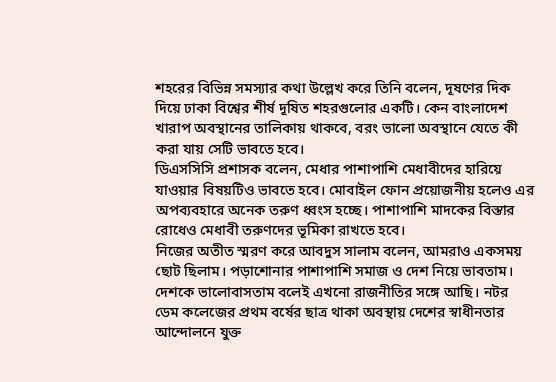শহরের বিভিন্ন সমস্যার কথা উল্লেখ করে তিনি বলেন, দূষণের দিক দিয়ে ঢাকা বিশ্বের শীর্ষ দূষিত শহরগুলোর একটি। কেন বাংলাদেশ খারাপ অবস্থানের তালিকায় থাকবে, বরং ভালো অবস্থানে যেতে কী করা যায় সেটি ভাবতে হবে।
ডিএসসিসি প্রশাসক বলেন, মেধার পাশাপাশি মেধাবীদের হারিয়ে যাওয়ার বিষয়টিও ভাবতে হবে। মোবাইল ফোন প্রয়োজনীয় হলেও এর অপব্যবহারে অনেক তরুণ ধ্বংস হচ্ছে। পাশাপাশি মাদকের বিস্তার রোধেও মেধাবী তরুণদের ভূমিকা রাখতে হবে।
নিজের অতীত স্মরণ করে আবদুস সালাম বলেন, আমরাও একসময় ছোট ছিলাম। পড়াশোনার পাশাপাশি সমাজ ও দেশ নিয়ে ভাবতাম। দেশকে ভালোবাসতাম বলেই এখনো রাজনীতির সঙ্গে আছি। নটর ডেম কলেজের প্রথম বর্ষের ছাত্র থাকা অবস্থায় দেশের স্বাধীনতার আন্দোলনে যুক্ত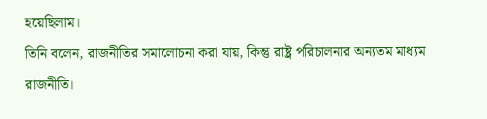হয়েছিলাম।
তিনি বলেন, রাজনীতির সমালোচনা করা যায়, কিন্তু রাষ্ট্র পরিচালনার অন্যতম মাধ্যম রাজনীতি।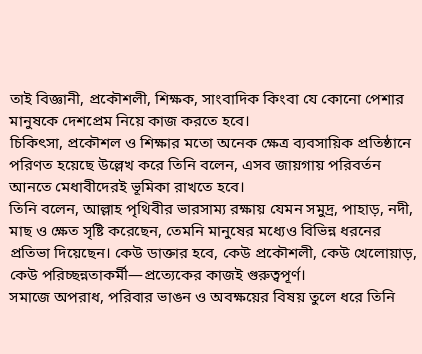তাই বিজ্ঞানী, প্রকৌশলী, শিক্ষক, সাংবাদিক কিংবা যে কোনো পেশার মানুষকে দেশপ্রেম নিয়ে কাজ করতে হবে।
চিকিৎসা, প্রকৌশল ও শিক্ষার মতো অনেক ক্ষেত্র ব্যবসায়িক প্রতিষ্ঠানে পরিণত হয়েছে উল্লেখ করে তিনি বলেন, এসব জায়গায় পরিবর্তন আনতে মেধাবীদেরই ভূমিকা রাখতে হবে।
তিনি বলেন, আল্লাহ পৃথিবীর ভারসাম্য রক্ষায় যেমন সমুদ্র, পাহাড়, নদী, মাছ ও ক্ষেত সৃষ্টি করেছেন, তেমনি মানুষের মধ্যেও বিভিন্ন ধরনের প্রতিভা দিয়েছেন। কেউ ডাক্তার হবে, কেউ প্রকৌশলী, কেউ খেলোয়াড়, কেউ পরিচ্ছন্নতাকর্মী—প্রত্যেকের কাজই গুরুত্বপূর্ণ।
সমাজে অপরাধ, পরিবার ভাঙন ও অবক্ষয়ের বিষয় তুলে ধরে তিনি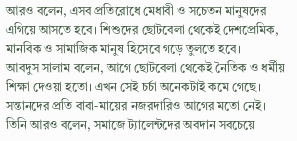আরও বলেন, এসব প্রতিরোধে মেধাবী ও সচেতন মানুষদের এগিয়ে আসতে হবে। শিশুদের ছোটবেলা থেকেই দেশপ্রেমিক, মানবিক ও সামাজিক মানুষ হিসেবে গড়ে তুলতে হবে।
আবদুস সালাম বলেন, আগে ছোটবেলা থেকেই নৈতিক ও ধর্মীয় শিক্ষা দেওয়া হতো। এখন সেই চর্চা অনেকটাই কমে গেছে। সন্তানদের প্রতি বাবা-মায়ের নজরদারিও আগের মতো নেই।
তিনি আরও বলেন, সমাজে ট্যালেন্টদের অবদান সবচেয়ে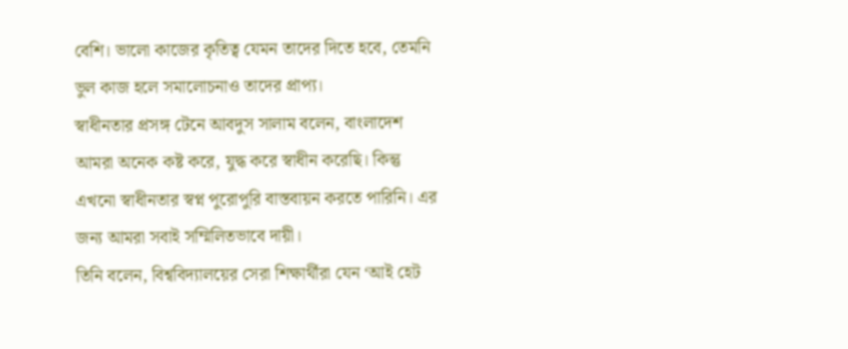বেশি। ভালো কাজের কৃতিত্ব যেমন তাদের দিতে হবে, তেমনি ভুল কাজ হলে সমালোচনাও তাদের প্রাপ্য।
স্বাধীনতার প্রসঙ্গ টেনে আবদুস সালাম বলেন, বাংলাদেশ আমরা অনেক কষ্ট করে, যুদ্ধ করে স্বাধীন করেছি। কিন্তু এখনো স্বাধীনতার স্বপ্ন পুরোপুরি বাস্তবায়ন করতে পারিনি। এর জন্য আমরা সবাই সম্মিলিতভাবে দায়ী।
তিনি বলেন, বিশ্ববিদ্যালয়ের সেরা শিক্ষার্থীরা যেন ‘আই হেট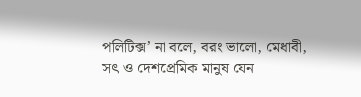পলিটিক্স’ না বলে, বরং ভালো, মেধাবী, সৎ ও দেশপ্রেমিক মানুষ যেন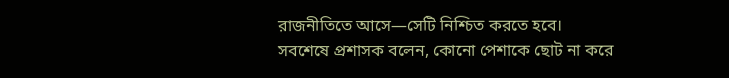রাজনীতিতে আসে—সেটি নিশ্চিত করতে হবে।
সবশেষে প্রশাসক বলেন, কোনো পেশাকে ছোট না করে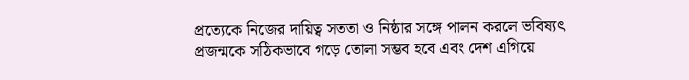প্রত্যেকে নিজের দায়িত্ব সততা ও নিষ্ঠার সঙ্গে পালন করলে ভবিষ্যৎ প্রজন্মকে সঠিকভাবে গড়ে তোলা সম্ভব হবে এবং দেশ এগিয়ে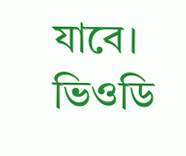যাবে।
ভিওডি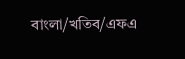বাংলা/খতিব/এফএ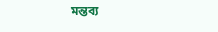মন্তব্য